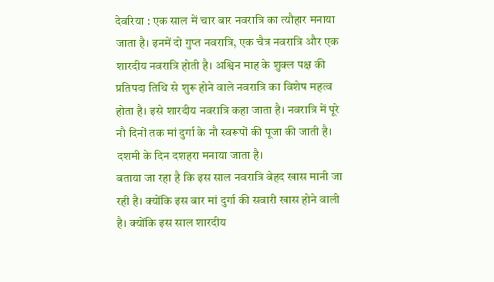देवरिया : एक साल में चार बार नवरात्रि का त्यौहार मनाया जाता है। इनमें दो गुप्त नवरात्रि, एक चैत्र नवरात्रि और एक शारदीय नवरात्रि होती है। अश्विन माह के शुक्ल पक्ष की प्रतिपदा तिथि से शुरू होने वाले नवरात्रि का विशेष महत्व होता है। इसे शारदीय नवरात्रि कहा जाता है। नवरात्रि में पूरे नौ दिनों तक मां दुर्गा के नौ स्वरूपों की पूजा की जाती है। दशमी के दिन दशहरा मनाया जाता है।
बताया जा रहा है कि इस साल नवरात्रि बेहद खास मानी जा रही है। क्योंकि इस बार मां दुर्गा की सवारी खास होने वाली है। क्योंकि इस साल शारदीय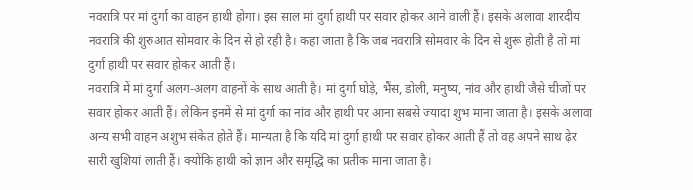नवरात्रि पर मां दुर्गा का वाहन हाथी होगा। इस साल मां दुर्गा हाथी पर सवार होकर आने वाली हैं। इसके अलावा शारदीय नवरात्रि की शुरुआत सोमवार के दिन से हो रही है। कहा जाता है कि जब नवरात्रि सोमवार के दिन से शुरू होती है तो मां दुर्गा हाथी पर सवार होकर आती हैं।
नवरात्रि में मां दुर्गा अलग-अलग वाहनों के साथ आती है। मां दुर्गा घोड़े, भैंस, डोली, मनुष्य, नांव और हाथी जैसे चीजों पर सवार होकर आती हैं। लेकिन इनमें से मां दुर्गा का नांव और हाथी पर आना सबसे ज्यादा शुभ माना जाता है। इसके अलावा अन्य सभी वाहन अशुभ संकेत होते हैं। मान्यता है कि यदि मां दुर्गा हाथी पर सवार होकर आती हैं तो वह अपने साथ ढ़ेर सारी खुशियां लाती हैं। क्योंकि हाथी को ज्ञान और समृद्धि का प्रतीक माना जाता है।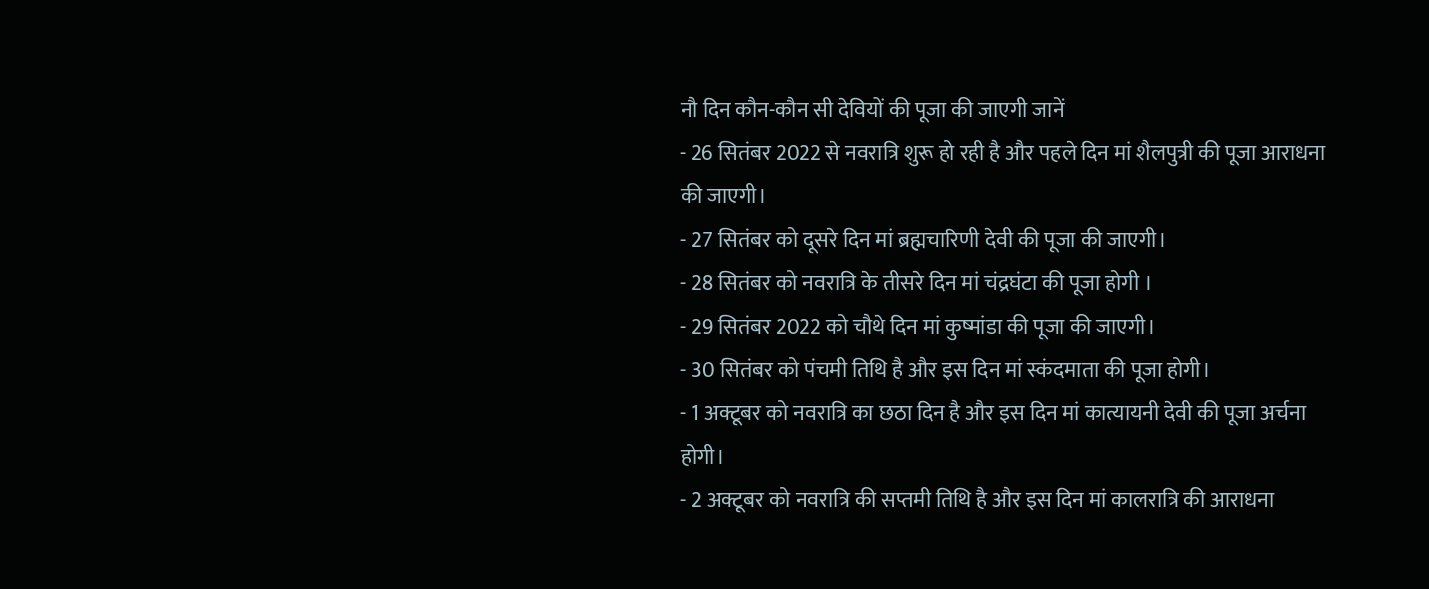नौ दिन कौन-कौन सी देवियों की पूजा की जाएगी जानें
- 26 सितंबर 2022 से नवरात्रि शुरू हो रही है और पहले दिन मां शैलपुत्री की पूजा आराधना की जाएगी।
- 27 सितंबर को दूसरे दिन मां ब्रह्मचारिणी देवी की पूजा की जाएगी।
- 28 सितंबर को नवरात्रि के तीसरे दिन मां चंद्रघंटा की पूजा होगी ।
- 29 सितंबर 2022 को चौथे दिन मां कुष्मांडा की पूजा की जाएगी।
- 30 सितंबर को पंचमी तिथि है और इस दिन मां स्कंदमाता की पूजा होगी।
- 1 अक्टूबर को नवरात्रि का छठा दिन है और इस दिन मां कात्यायनी देवी की पूजा अर्चना होगी।
- 2 अक्टूबर को नवरात्रि की सप्तमी तिथि है और इस दिन मां कालरात्रि की आराधना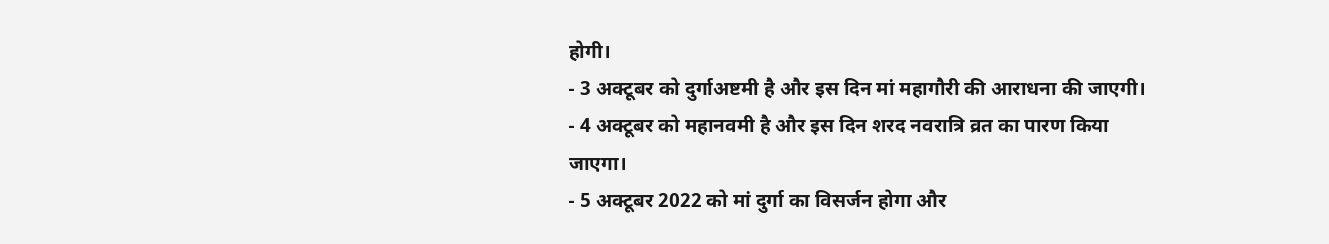होगी।
- 3 अक्टूबर को दुर्गाअष्टमी है और इस दिन मां महागौरी की आराधना की जाएगी।
- 4 अक्टूबर को महानवमी है और इस दिन शरद नवरात्रि व्रत का पारण किया जाएगा।
- 5 अक्टूबर 2022 को मां दुर्गा का विसर्जन होगा और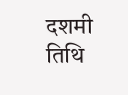दशमी तिथि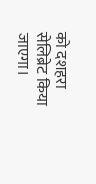को दशहरा सेलिब्रेट किया जाएगा।